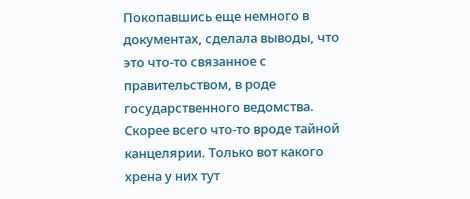Покопавшись еще немного в документах, сделала выводы, что это что-то связанное с правительством, в роде государственного ведомства. Скорее всего что-то вроде тайной канцелярии. Только вот какого хрена у них тут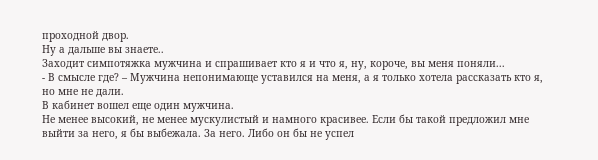проходной двор.
Ну а дальше вы знаете..
Заходит симпотяжка мужчина и спрашивает кто я и что я, ну, короче, вы меня поняли...
- В смысле где? – Мужчина непонимающе уставился на меня, а я только хотела рассказать кто я, но мне не дали.
В кабинет вошел еще один мужчина.
Не менее высокий, не менее мускулистый и намного красивее. Если бы такой предложил мне выйти за него, я бы выбежала. За него. Либо он бы не успел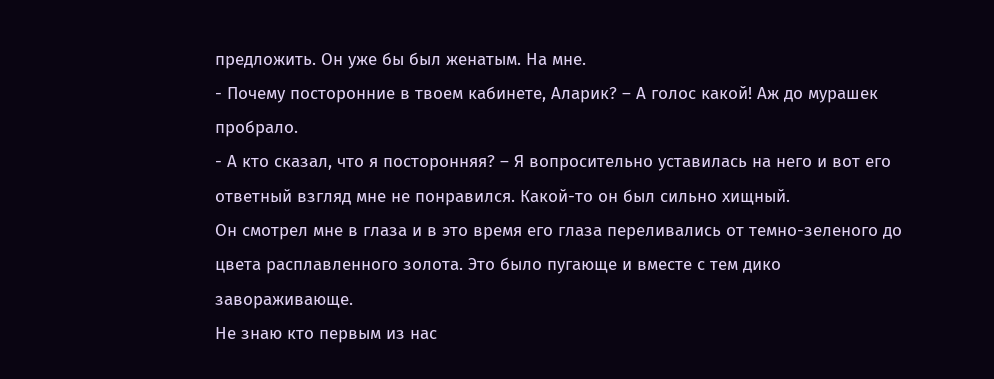предложить. Он уже бы был женатым. На мне.
- Почему посторонние в твоем кабинете, Аларик? – А голос какой! Аж до мурашек пробрало.
- А кто сказал, что я посторонняя? – Я вопросительно уставилась на него и вот его ответный взгляд мне не понравился. Какой-то он был сильно хищный.
Он смотрел мне в глаза и в это время его глаза переливались от темно-зеленого до цвета расплавленного золота. Это было пугающе и вместе с тем дико завораживающе.
Не знаю кто первым из нас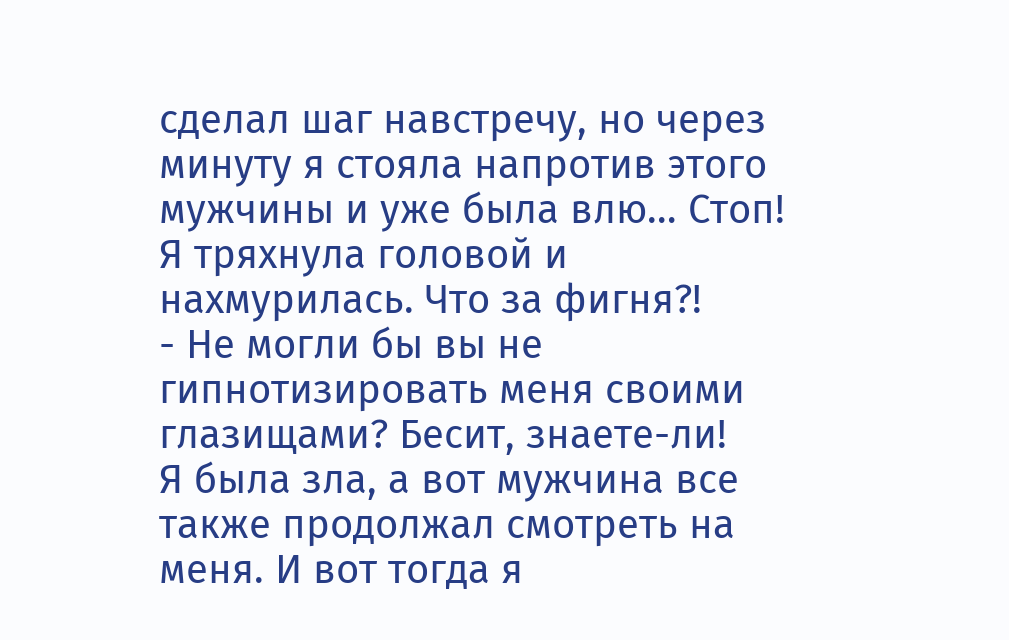сделал шаг навстречу, но через минуту я стояла напротив этого мужчины и уже была влю… Стоп!
Я тряхнула головой и нахмурилась. Что за фигня?!
- Не могли бы вы не гипнотизировать меня своими глазищами? Бесит, знаете-ли!
Я была зла, а вот мужчина все также продолжал смотреть на меня. И вот тогда я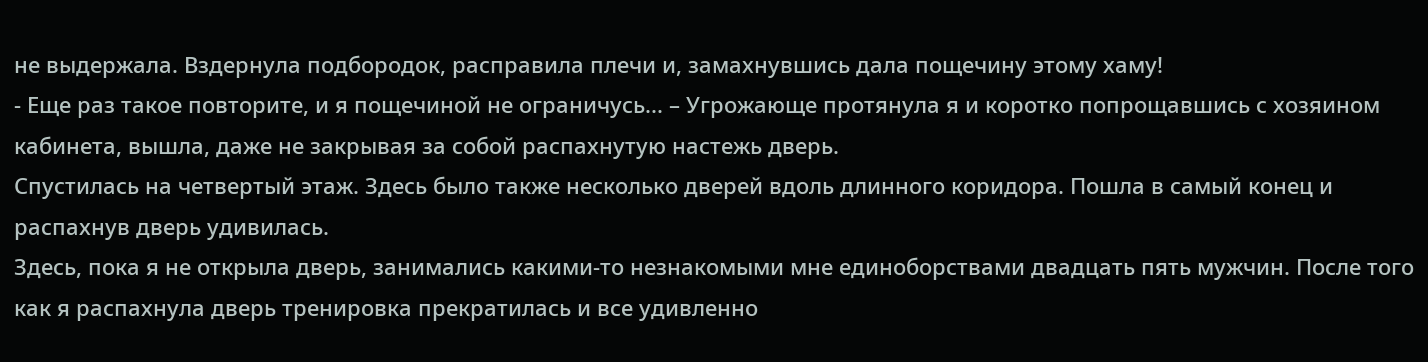не выдержала. Вздернула подбородок, расправила плечи и, замахнувшись дала пощечину этому хаму!
- Еще раз такое повторите, и я пощечиной не ограничусь... – Угрожающе протянула я и коротко попрощавшись с хозяином кабинета, вышла, даже не закрывая за собой распахнутую настежь дверь.
Спустилась на четвертый этаж. Здесь было также несколько дверей вдоль длинного коридора. Пошла в самый конец и распахнув дверь удивилась.
Здесь, пока я не открыла дверь, занимались какими-то незнакомыми мне единоборствами двадцать пять мужчин. После того как я распахнула дверь тренировка прекратилась и все удивленно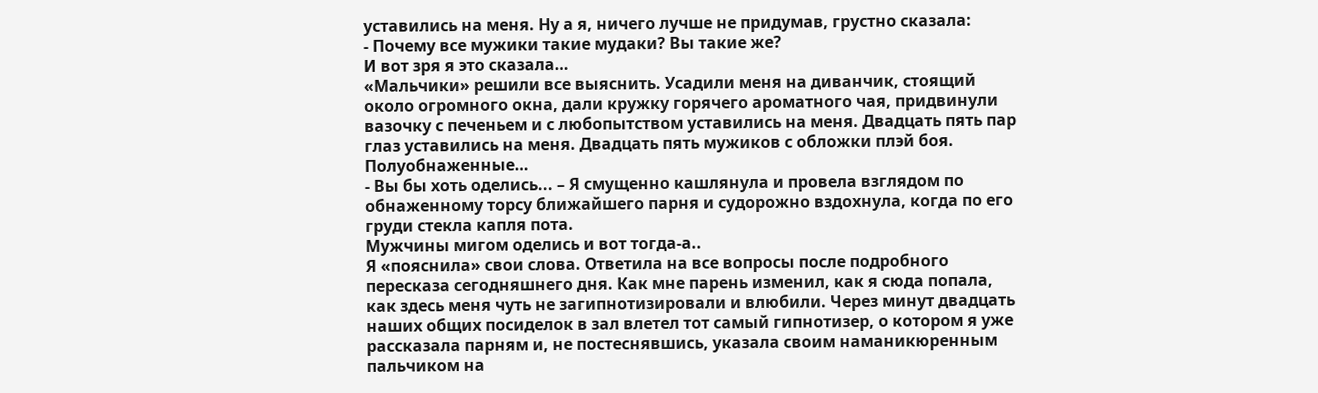уставились на меня. Ну а я, ничего лучше не придумав, грустно сказала:
- Почему все мужики такие мудаки? Вы такие же?
И вот зря я это сказала…
«Мальчики» решили все выяснить. Усадили меня на диванчик, стоящий около огромного окна, дали кружку горячего ароматного чая, придвинули вазочку с печеньем и с любопытством уставились на меня. Двадцать пять пар глаз уставились на меня. Двадцать пять мужиков с обложки плэй боя. Полуобнаженные…
- Вы бы хоть оделись... – Я смущенно кашлянула и провела взглядом по обнаженному торсу ближайшего парня и судорожно вздохнула, когда по его груди стекла капля пота.
Мужчины мигом оделись и вот тогда-а..
Я «пояснила» свои слова. Ответила на все вопросы после подробного пересказа сегодняшнего дня. Как мне парень изменил, как я сюда попала, как здесь меня чуть не загипнотизировали и влюбили. Через минут двадцать наших общих посиделок в зал влетел тот самый гипнотизер, о котором я уже рассказала парням и, не постеснявшись, указала своим наманикюренным пальчиком на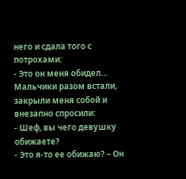него и сдала того с потрохами:
- Это он меня обидел…
Мальчики разом встали, закрыли меня собой и внезапно спросили:
- Шеф, вы чего девушку обижаете?
- Это я-то ее обижаю? – Он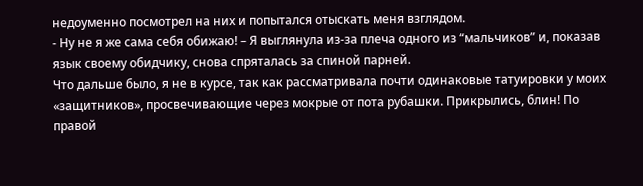недоуменно посмотрел на них и попытался отыскать меня взглядом.
- Ну не я же сама себя обижаю! – Я выглянула из-за плеча одного из “мальчиков” и, показав язык своему обидчику, снова спряталась за спиной парней.
Что дальше было, я не в курсе, так как рассматривала почти одинаковые татуировки у моих «защитников», просвечивающие через мокрые от пота рубашки. Прикрылись, блин! По правой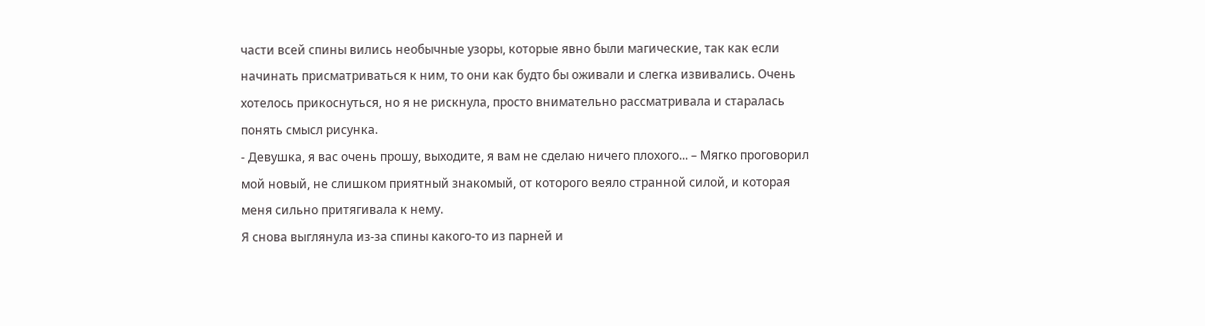части всей спины вились необычные узоры, которые явно были магические, так как если начинать присматриваться к ним, то они как будто бы оживали и слегка извивались. Очень хотелось прикоснуться, но я не рискнула, просто внимательно рассматривала и старалась понять смысл рисунка.
- Девушка, я вас очень прошу, выходите, я вам не сделаю ничего плохого... – Мягко проговорил мой новый, не слишком приятный знакомый, от которого веяло странной силой, и которая меня сильно притягивала к нему.
Я снова выглянула из-за спины какого-то из парней и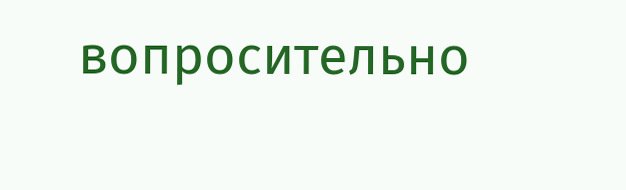вопросительно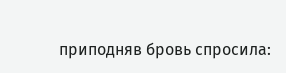приподняв бровь спросила: